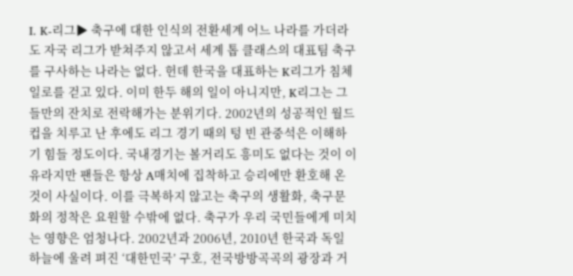Ⅰ. K-리그▶ 축구에 대한 인식의 전환세계 어느 나라를 가더라도 자국 리그가 받쳐주지 않고서 세계 톱 클래스의 대표팀 축구를 구사하는 나라는 없다. 헌데 한국을 대표하는 K리그가 침체 일로를 걷고 있다. 이미 한두 해의 일이 아니지만, K리그는 그들만의 잔치로 전락해가는 분위기다. 2002년의 성공적인 월드컵을 치루고 난 후에도 리그 경기 때의 텅 빈 관중석은 이해하기 힘들 정도이다. 국내경기는 볼거리도 흥미도 없다는 것이 이유라지만 팬들은 항상 A매치에 집착하고 승리에만 환호해 온 것이 사실이다. 이를 극복하지 않고는 축구의 생활화, 축구문화의 정착은 요원할 수밖에 없다. 축구가 우리 국민들에게 미치는 영향은 엄청나다. 2002년과 2006년, 2010년 한국과 독일 하늘에 울려 펴진 ‘대한민국’ 구호, 전국방방곡곡의 광장과 거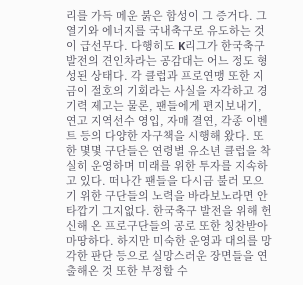리를 가득 메운 붉은 함성이 그 증거다. 그 열기와 에너지를 국내축구로 유도하는 것이 급선무다. 다행히도 K리그가 한국축구 발전의 견인차라는 공감대는 어느 정도 형성된 상태다. 각 클럽과 프로연맹 또한 지금이 절호의 기회라는 사실을 자각하고 경기력 제고는 물론, 팬들에게 편지보내기, 연고 지역선수 영입, 자매 결연, 각종 이벤트 등의 다양한 자구책을 시행해 왔다. 또한 몇몇 구단들은 연령별 유소년 클럽을 착실히 운영하며 미래를 위한 투자를 지속하고 있다. 떠나간 팬들을 다시금 불러 모으기 위한 구단들의 노력을 바라보노라면 안타깝기 그지없다. 한국축구 발전을 위해 헌신해 온 프로구단들의 공로 또한 칭찬받아 마땅하다. 하지만 미숙한 운영과 대의를 망각한 판단 등으로 실망스러운 장면들을 연출해온 것 또한 부정할 수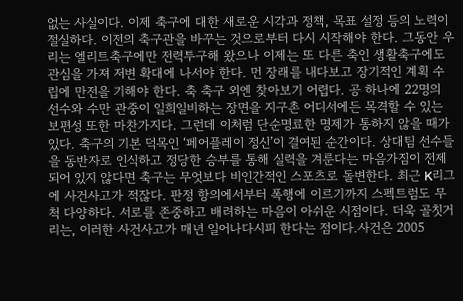없는 사실이다. 이제 축구에 대한 새로운 시각과 정책, 목표 설정 등의 노력이 절실하다. 이전의 축구관을 바꾸는 것으로부터 다시 시작해야 한다. 그동안 우리는 엘리트축구에만 전력투구해 왔으나 이제는 또 다른 축인 생활축구에도 관심을 가져 저변 확대에 나서야 한다. 먼 장래를 내다보고 장기적인 계획 수립에 만전을 기해야 한다. 축 축구 외엔 찾아보기 어렵다. 공 하나에 22명의 선수와 수만 관중이 일희일비하는 장면을 지구촌 어디서에든 목격할 수 있는 보편성 또한 마찬가지다. 그런데 이처럼 단순명료한 명제가 통하지 않을 때가 있다. 축구의 기본 덕목인 ‘페어플레이 정신’이 결여된 순간이다. 상대팀 선수들을 동반자로 인식하고 정당한 승부를 통해 실력을 겨룬다는 마음가짐이 전제되어 있지 않다면 축구는 무엇보다 비인간적인 스포츠로 돌변한다. 최근 K리그에 사건사고가 적잖다. 판정 항의에서부터 폭행에 이르기까지 스펙트럼도 무척 다양하다. 서로를 존중하고 배려하는 마음이 아쉬운 시점이다. 더욱 골칫거리는, 이러한 사건사고가 매년 일어나다시피 한다는 점이다.사건은 2005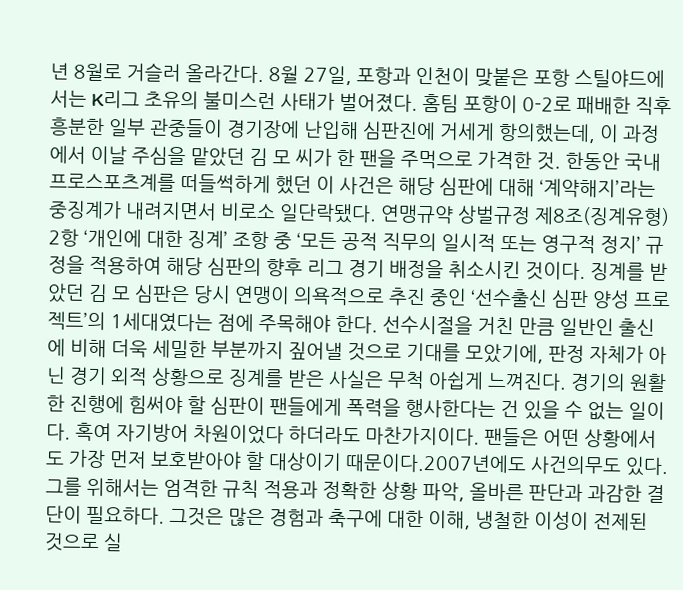년 8월로 거슬러 올라간다. 8월 27일, 포항과 인천이 맞붙은 포항 스틸야드에서는 K리그 초유의 불미스런 사태가 벌어졌다. 홈팀 포항이 0-2로 패배한 직후 흥분한 일부 관중들이 경기장에 난입해 심판진에 거세게 항의했는데, 이 과정에서 이날 주심을 맡았던 김 모 씨가 한 팬을 주먹으로 가격한 것. 한동안 국내 프로스포츠계를 떠들썩하게 했던 이 사건은 해당 심판에 대해 ‘계약해지’라는 중징계가 내려지면서 비로소 일단락됐다. 연맹규약 상벌규정 제8조(징계유형) 2항 ‘개인에 대한 징계’ 조항 중 ‘모든 공적 직무의 일시적 또는 영구적 정지’ 규정을 적용하여 해당 심판의 향후 리그 경기 배정을 취소시킨 것이다. 징계를 받았던 김 모 심판은 당시 연맹이 의욕적으로 추진 중인 ‘선수출신 심판 양성 프로젝트’의 1세대였다는 점에 주목해야 한다. 선수시절을 거친 만큼 일반인 출신에 비해 더욱 세밀한 부분까지 짚어낼 것으로 기대를 모았기에, 판정 자체가 아닌 경기 외적 상황으로 징계를 받은 사실은 무척 아쉽게 느껴진다. 경기의 원활한 진행에 힘써야 할 심판이 팬들에게 폭력을 행사한다는 건 있을 수 없는 일이다. 혹여 자기방어 차원이었다 하더라도 마찬가지이다. 팬들은 어떤 상황에서도 가장 먼저 보호받아야 할 대상이기 때문이다.2007년에도 사건의무도 있다. 그를 위해서는 엄격한 규칙 적용과 정확한 상황 파악, 올바른 판단과 과감한 결단이 필요하다. 그것은 많은 경험과 축구에 대한 이해, 냉철한 이성이 전제된 것으로 실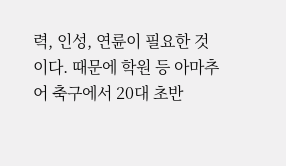력, 인성, 연륜이 필요한 것이다. 때문에 학원 등 아마추어 축구에서 20대 초반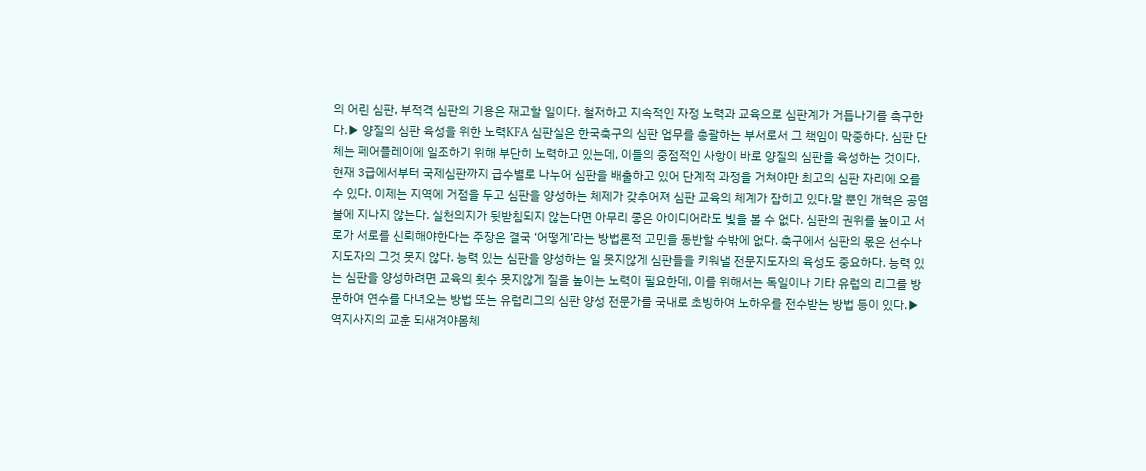의 어린 심판, 부적격 심판의 기용은 재고할 일이다. 철저하고 지속적인 자정 노력과 교육으로 심판계가 거듭나기를 촉구한다.▶ 양질의 심판 육성을 위한 노력KFA 심판실은 한국축구의 심판 업무를 총괄하는 부서로서 그 책임이 막중하다. 심판 단체는 페어플레이에 일조하기 위해 부단히 노력하고 있는데, 이들의 중점적인 사항이 바로 양질의 심판을 육성하는 것이다. 현재 3급에서부터 국제심판까지 급수별로 나누어 심판을 배출하고 있어 단계적 과정을 거쳐야만 최고의 심판 자리에 오를 수 있다. 이제는 지역에 거점을 두고 심판을 양성하는 체제가 갖추어져 심판 교육의 체계가 잡히고 있다.말 뿐인 개혁은 공염불에 지나지 않는다. 실천의지가 뒷받침되지 않는다면 아무리 좋은 아이디어라도 빛을 볼 수 없다. 심판의 권위를 높이고 서로가 서로를 신뢰해야한다는 주장은 결국 ‘어떻게’라는 방법론적 고민을 동반할 수밖에 없다. 축구에서 심판의 몫은 선수나 지도자의 그것 못지 않다. 능력 있는 심판을 양성하는 일 못지않게 심판들을 키워낼 전문지도자의 육성도 중요하다. 능력 있는 심판을 양성하려면 교육의 횟수 못지않게 질을 높이는 노력이 필요한데, 이를 위해서는 독일이나 기타 유럽의 리그를 방문하여 연수를 다녀오는 방법 또는 유럽리그의 심판 양성 전문가를 국내로 초빙하여 노하우를 전수받는 방법 등이 있다.▶ 역지사지의 교훈 되새겨야몸체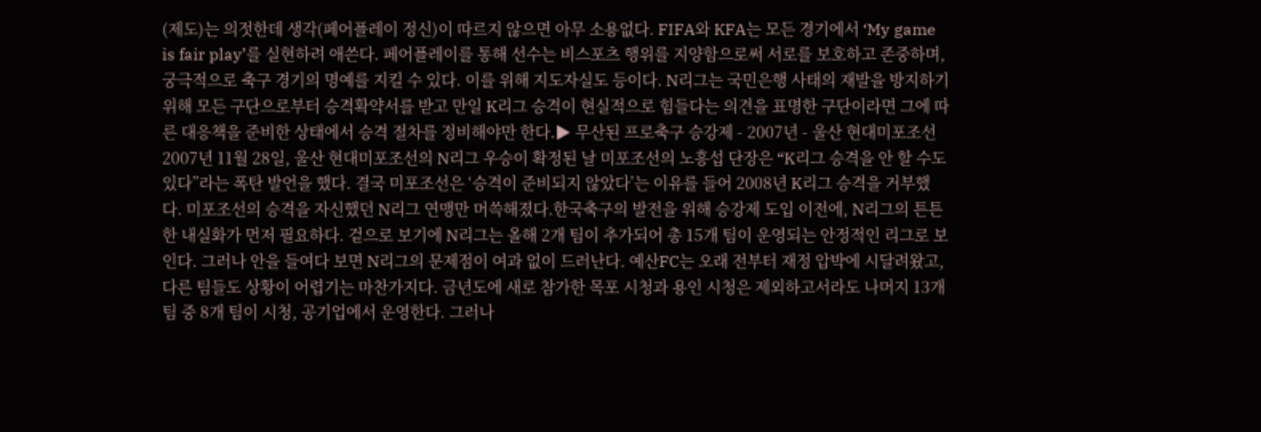(제도)는 의젓한데 생각(페어플레이 정신)이 따르지 않으면 아무 소용없다. FIFA와 KFA는 모든 경기에서 ‘My game is fair play’를 실현하려 애쓴다. 페어플레이를 통해 선수는 비스포츠 행위를 지양함으로써 서로를 보호하고 존중하며, 궁극적으로 축구 경기의 명예를 지킬 수 있다. 이를 위해 지도자실도 등이다. N리그는 국민은행 사태의 재발을 방지하기 위해 모든 구단으로부터 승격확약서를 받고 만일 K리그 승격이 현실적으로 힘들다는 의견을 표명한 구단이라면 그에 따른 대응책을 준비한 상태에서 승격 절차를 정비해야만 한다.▶ 무산된 프로축구 승강제 - 2007년 - 울산 현대미포조선2007년 11월 28일, 울산 현대미포조선의 N리그 우승이 확정된 날 미포조선의 노흥섭 단장은 “K리그 승격을 안 할 수도 있다”라는 폭탄 발언을 했다. 결국 미포조선은 ‘승격이 준비되지 않았다’는 이유를 들어 2008년 K리그 승격을 거부했다. 미포조선의 승격을 자신했던 N리그 연맹만 머쓱해졌다.한국축구의 발전을 위해 승강제 도입 이전에, N리그의 튼튼한 내실화가 먼저 필요하다. 겉으로 보기에 N리그는 올해 2개 팀이 추가되어 총 15개 팀이 운영되는 안정적인 리그로 보인다. 그러나 안을 들여다 보면 N리그의 문제점이 여과 없이 드러난다. 예산FC는 오래 전부터 재정 압박에 시달려왔고, 다른 팀들도 상황이 어렵기는 마찬가지다. 금년도에 새로 참가한 목포 시청과 용인 시청은 제외하고서라도 나머지 13개 팀 중 8개 팀이 시청, 공기업에서 운영한다. 그러나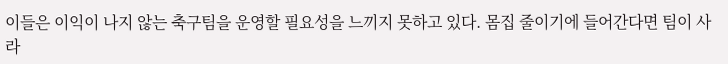이들은 이익이 나지 않는 축구팀을 운영할 필요성을 느끼지 못하고 있다. 몸집 줄이기에 들어간다면 팀이 사라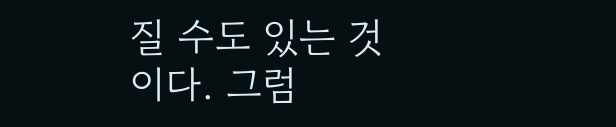질 수도 있는 것이다. 그럼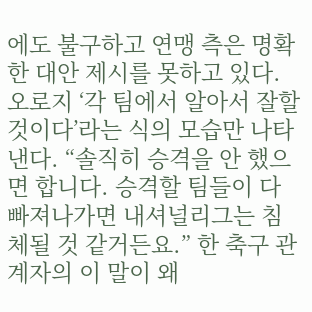에도 불구하고 연맹 측은 명확한 대안 제시를 못하고 있다. 오로지 ‘각 팀에서 알아서 잘할 것이다’라는 식의 모습만 나타낸다. “솔직히 승격을 안 했으면 합니다. 승격할 팀들이 다 빠져나가면 내셔널리그는 침체될 것 같거든요.” 한 축구 관계자의 이 말이 왜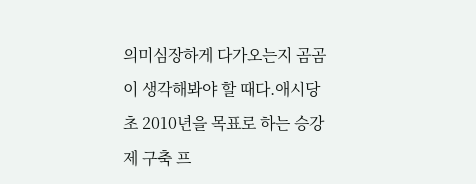의미심장하게 다가오는지 곰곰이 생각해봐야 할 때다.애시당초 2010년을 목표로 하는 승강제 구축 프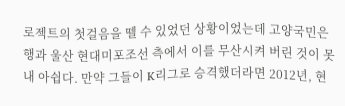로젝트의 첫걸음을 뗄 수 있었던 상황이었는데 고양국민은행과 울산 현대미포조선 측에서 이를 무산시켜 버린 것이 못내 아쉽다. 만약 그들이 K리그로 승격했더라면 2012년, 현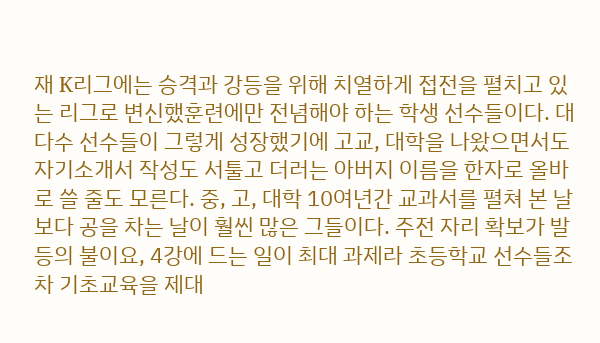재 K리그에는 승격과 강등을 위해 치열하게 접전을 펼치고 있는 리그로 변신했훈련에만 전념해야 하는 학생 선수들이다. 대다수 선수들이 그렇게 성장했기에 고교, 대학을 나왔으면서도 자기소개서 작성도 서툴고 더러는 아버지 이름을 한자로 올바로 쓸 줄도 모른다. 중, 고, 대학 10여년간 교과서를 펼쳐 본 날보다 공을 차는 날이 훨씬 많은 그들이다. 주전 자리 확보가 발등의 불이요, 4강에 드는 일이 최대 과제라 초등학교 선수들조차 기초교육을 제대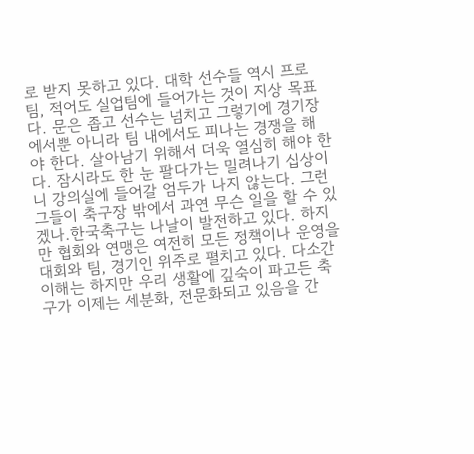로 받지 못하고 있다. 대학 선수들 역시 프로팀, 적어도 실업팀에 들어가는 것이 지상 목표다. 문은 좁고 선수는 넘치고 그렇기에 경기장에서뿐 아니라 팀 내에서도 피나는 경쟁을 해야 한다. 살아남기 위해서 더욱 열심히 해야 한다. 잠시라도 한 눈 팔다가는 밀려나기 십상이니 강의실에 들어갈 엄두가 나지 않는다. 그런 그들이 축구장 밖에서 과연 무슨 일을 할 수 있겠나.한국축구는 나날이 발전하고 있다. 하지만 협회와 연맹은 여전히 모든 정책이나 운영을 대회와 팀, 경기인 위주로 펼치고 있다. 다소간 이해는 하지만 우리 생활에 깊숙이 파고든 축구가 이제는 세분화, 전문화되고 있음을 간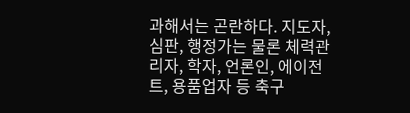과해서는 곤란하다. 지도자, 심판, 행정가는 물론 체력관리자, 학자, 언론인, 에이전트, 용품업자 등 축구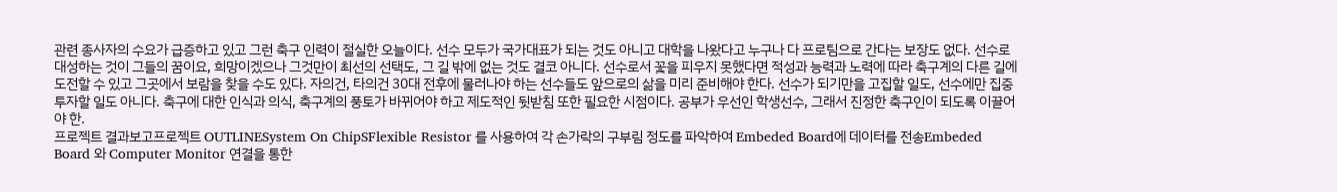관련 종사자의 수요가 급증하고 있고 그런 축구 인력이 절실한 오늘이다. 선수 모두가 국가대표가 되는 것도 아니고 대학을 나왔다고 누구나 다 프로팀으로 간다는 보장도 없다. 선수로 대성하는 것이 그들의 꿈이요, 희망이겠으나 그것만이 최선의 선택도, 그 길 밖에 없는 것도 결코 아니다. 선수로서 꽃을 피우지 못했다면 적성과 능력과 노력에 따라 축구계의 다른 길에 도전할 수 있고 그곳에서 보람을 찾을 수도 있다. 자의건, 타의건 30대 전후에 물러나야 하는 선수들도 앞으로의 삶을 미리 준비해야 한다. 선수가 되기만을 고집할 일도, 선수에만 집중 투자할 일도 아니다. 축구에 대한 인식과 의식, 축구계의 풍토가 바뀌어야 하고 제도적인 뒷받침 또한 필요한 시점이다. 공부가 우선인 학생선수, 그래서 진정한 축구인이 되도록 이끌어야 한.
프로젝트 결과보고프로젝트 OUTLINESystem On ChipSFlexible Resistor 를 사용하여 각 손가락의 구부림 정도를 파악하여 Embeded Board에 데이터를 전송Embeded Board 와 Computer Monitor 연결을 통한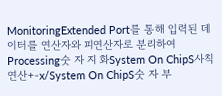MonitoringExtended Port를 통해 입력된 데이터를 연산자와 피연산자로 분리하여 Processing숫 자 지 화System On ChipS사칙 연산+-x/System On ChipS숫 자 부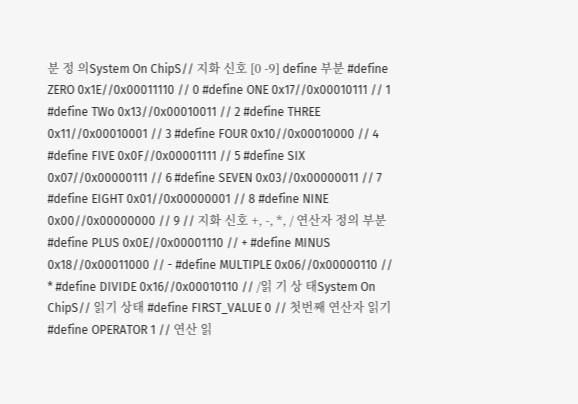분 정 의System On ChipS// 지화 신호 [0 -9] define 부분 #define ZERO 0x1E//0x00011110 // 0 #define ONE 0x17//0x00010111 // 1 #define TWo 0x13//0x00010011 // 2 #define THREE 0x11//0x00010001 // 3 #define FOUR 0x10//0x00010000 // 4 #define FIVE 0x0F//0x00001111 // 5 #define SIX 0x07//0x00000111 // 6 #define SEVEN 0x03//0x00000011 // 7 #define EIGHT 0x01//0x00000001 // 8 #define NINE 0x00//0x00000000 // 9 // 지화 신호 +, -, *, / 연산자 정의 부분 #define PLUS 0x0E//0x00001110 // + #define MINUS 0x18//0x00011000 // - #define MULTIPLE 0x06//0x00000110 // * #define DIVIDE 0x16//0x00010110 // /읽 기 상 태System On ChipS// 읽기 상태 #define FIRST_VALUE 0 // 첫번째 연산자 읽기 #define OPERATOR 1 // 연산 읽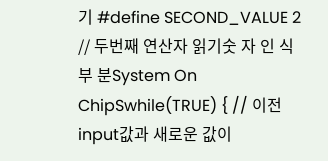기 #define SECOND_VALUE 2 // 두번째 연산자 읽기숫 자 인 식 부 분System On ChipSwhile(TRUE) { // 이전 input값과 새로운 값이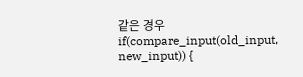같은 경우 if(compare_input(old_input, new_input)) {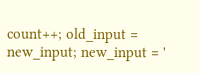count++; old_input = new_input; new_input = '